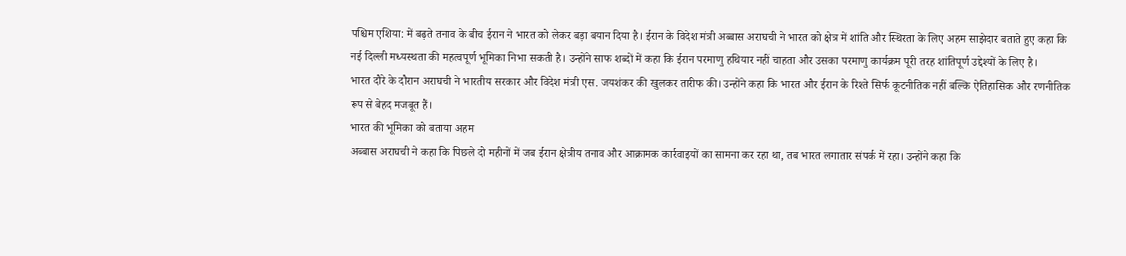पश्चिम एशिया: में बढ़ते तनाव के बीच ईरान ने भारत को लेकर बड़ा बयान दिया है। ईरान के विदेश मंत्री अब्बास अराघची ने भारत को क्षेत्र में शांति और स्थिरता के लिए अहम साझेदार बताते हुए कहा कि नई दिल्ली मध्यस्थता की महत्वपूर्ण भूमिका निभा सकती है। उन्होंने साफ शब्दों में कहा कि ईरान परमाणु हथियार नहीं चाहता और उसका परमाणु कार्यक्रम पूरी तरह शांतिपूर्ण उद्देश्यों के लिए है।
भारत दौरे के दौरान अराघची ने भारतीय सरकार और विदेश मंत्री एस. जयशंकर की खुलकर तारीफ की। उन्होंने कहा कि भारत और ईरान के रिश्ते सिर्फ कूटनीतिक नहीं बल्कि ऐतिहासिक और रणनीतिक रूप से बेहद मजबूत हैं।
भारत की भूमिका को बताया अहम
अब्बास अराघची ने कहा कि पिछले दो महीनों में जब ईरान क्षेत्रीय तनाव और आक्रामक कार्रवाइयों का सामना कर रहा था, तब भारत लगातार संपर्क में रहा। उन्होंने कहा कि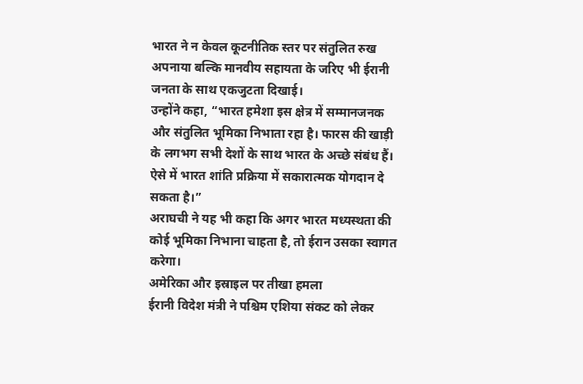भारत ने न केवल कूटनीतिक स्तर पर संतुलित रुख अपनाया बल्कि मानवीय सहायता के जरिए भी ईरानी जनता के साथ एकजुटता दिखाई।
उन्होंने कहा, “भारत हमेशा इस क्षेत्र में सम्मानजनक और संतुलित भूमिका निभाता रहा है। फारस की खाड़ी के लगभग सभी देशों के साथ भारत के अच्छे संबंध हैं। ऐसे में भारत शांति प्रक्रिया में सकारात्मक योगदान दे सकता है।”
अराघची ने यह भी कहा कि अगर भारत मध्यस्थता की कोई भूमिका निभाना चाहता है, तो ईरान उसका स्वागत करेगा।
अमेरिका और इस्राइल पर तीखा हमला
ईरानी विदेश मंत्री ने पश्चिम एशिया संकट को लेकर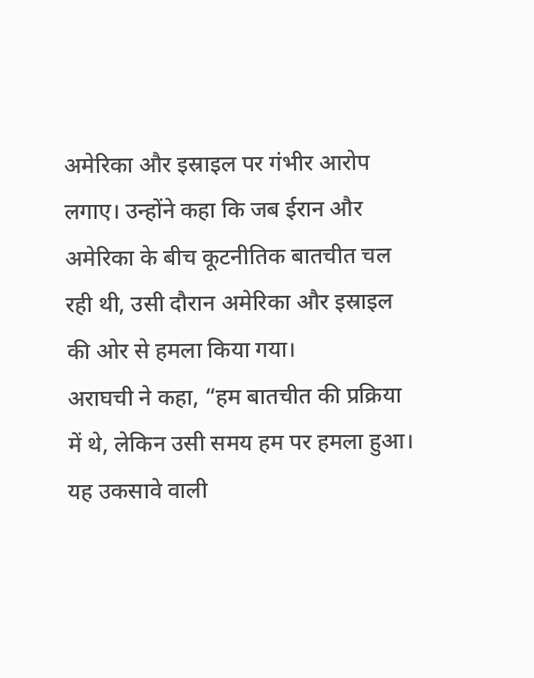अमेरिका और इस्राइल पर गंभीर आरोप लगाए। उन्होंने कहा कि जब ईरान और अमेरिका के बीच कूटनीतिक बातचीत चल रही थी, उसी दौरान अमेरिका और इस्राइल की ओर से हमला किया गया।
अराघची ने कहा, “हम बातचीत की प्रक्रिया में थे, लेकिन उसी समय हम पर हमला हुआ। यह उकसावे वाली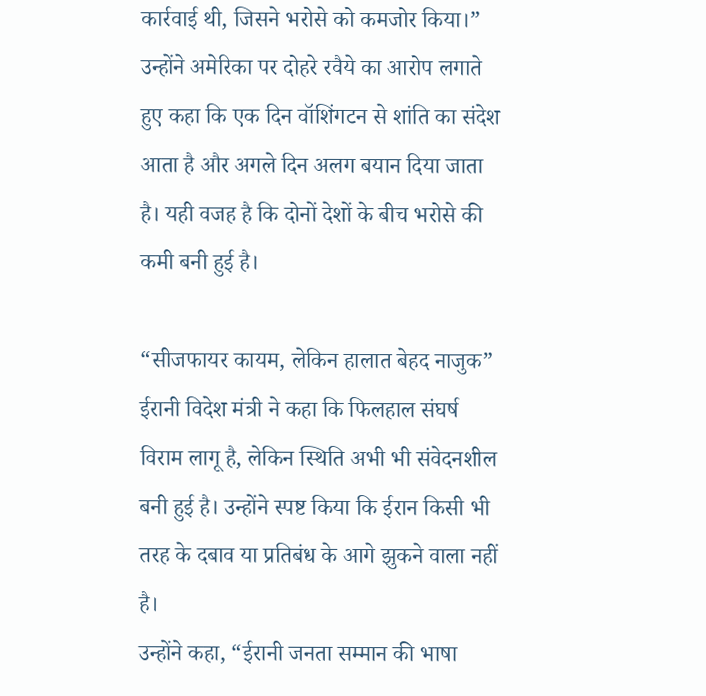कार्रवाई थी, जिसने भरोसे को कमजोर किया।”
उन्होंने अमेरिका पर दोहरे रवैये का आरोप लगाते हुए कहा कि एक दिन वॉशिंगटन से शांति का संदेश आता है और अगले दिन अलग बयान दिया जाता है। यही वजह है कि दोनों देशों के बीच भरोसे की कमी बनी हुई है।

“सीजफायर कायम, लेकिन हालात बेहद नाजुक”
ईरानी विदेश मंत्री ने कहा कि फिलहाल संघर्ष विराम लागू है, लेकिन स्थिति अभी भी संवेदनशील बनी हुई है। उन्होंने स्पष्ट किया कि ईरान किसी भी तरह के दबाव या प्रतिबंध के आगे झुकने वाला नहीं है।
उन्होंने कहा, “ईरानी जनता सम्मान की भाषा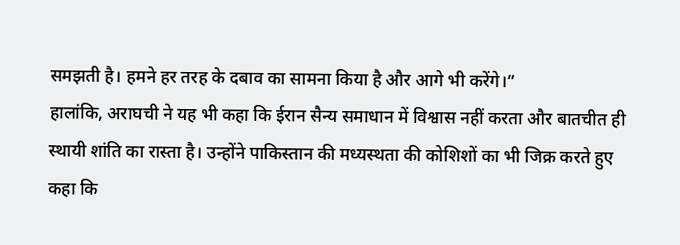समझती है। हमने हर तरह के दबाव का सामना किया है और आगे भी करेंगे।”
हालांकि, अराघची ने यह भी कहा कि ईरान सैन्य समाधान में विश्वास नहीं करता और बातचीत ही स्थायी शांति का रास्ता है। उन्होंने पाकिस्तान की मध्यस्थता की कोशिशों का भी जिक्र करते हुए कहा कि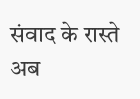संवाद के रास्ते अब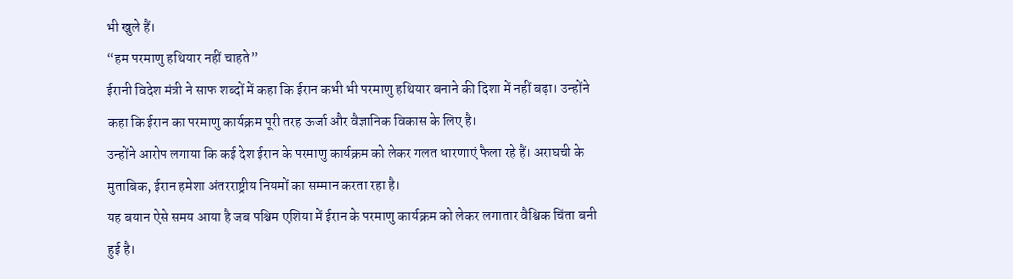भी खुले हैं।
“हम परमाणु हथियार नहीं चाहते”
ईरानी विदेश मंत्री ने साफ शब्दों में कहा कि ईरान कभी भी परमाणु हथियार बनाने की दिशा में नहीं बढ़ा। उन्होंने कहा कि ईरान का परमाणु कार्यक्रम पूरी तरह ऊर्जा और वैज्ञानिक विकास के लिए है।
उन्होंने आरोप लगाया कि कई देश ईरान के परमाणु कार्यक्रम को लेकर गलत धारणाएं फैला रहे हैं। अराघची के मुताबिक, ईरान हमेशा अंतरराष्ट्रीय नियमों का सम्मान करता रहा है।
यह बयान ऐसे समय आया है जब पश्चिम एशिया में ईरान के परमाणु कार्यक्रम को लेकर लगातार वैश्विक चिंता बनी हुई है।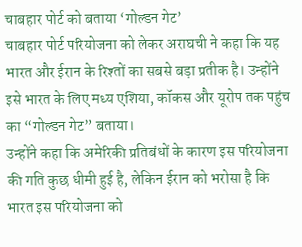चाबहार पोर्ट को बताया ‘गोल्डन गेट’
चाबहार पोर्ट परियोजना को लेकर अराघची ने कहा कि यह भारत और ईरान के रिश्तों का सबसे बड़ा प्रतीक है। उन्होंने इसे भारत के लिए मध्य एशिया, कॉकस और यूरोप तक पहुंच का “गोल्डन गेट” बताया।
उन्होंने कहा कि अमेरिकी प्रतिबंधों के कारण इस परियोजना की गति कुछ धीमी हुई है, लेकिन ईरान को भरोसा है कि भारत इस परियोजना को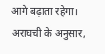आगे बढ़ाता रहेगा।
अराघची के अनुसार,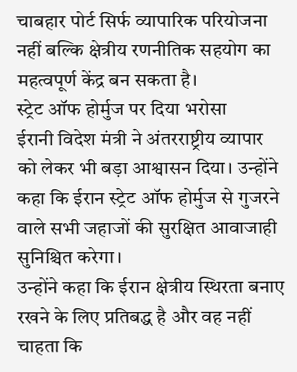चाबहार पोर्ट सिर्फ व्यापारिक परियोजना नहीं बल्कि क्षेत्रीय रणनीतिक सहयोग का महत्वपूर्ण केंद्र बन सकता है।
स्ट्रेट ऑफ होर्मुज पर दिया भरोसा
ईरानी विदेश मंत्री ने अंतरराष्ट्रीय व्यापार को लेकर भी बड़ा आश्वासन दिया। उन्होंने कहा कि ईरान स्ट्रेट ऑफ होर्मुज से गुजरने वाले सभी जहाजों की सुरक्षित आवाजाही सुनिश्चित करेगा।
उन्होंने कहा कि ईरान क्षेत्रीय स्थिरता बनाए रखने के लिए प्रतिबद्ध है और वह नहीं चाहता कि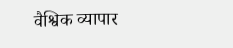वैश्विक व्यापार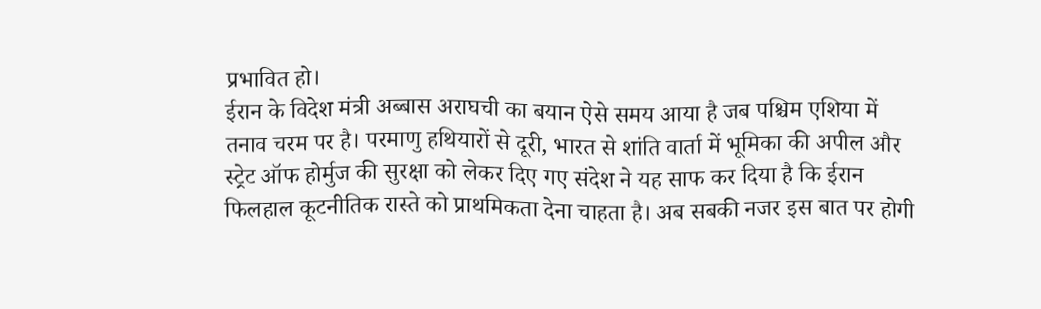प्रभावित हो।
ईरान के विदेश मंत्री अब्बास अराघची का बयान ऐसे समय आया है जब पश्चिम एशिया में तनाव चरम पर है। परमाणु हथियारों से दूरी, भारत से शांति वार्ता में भूमिका की अपील और स्ट्रेट ऑफ होर्मुज की सुरक्षा को लेकर दिए गए संदेश ने यह साफ कर दिया है कि ईरान फिलहाल कूटनीतिक रास्ते को प्राथमिकता देना चाहता है। अब सबकी नजर इस बात पर होगी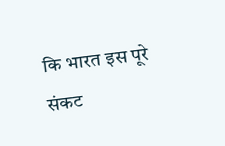कि भारत इस पूरे संकट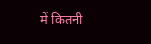में कितनी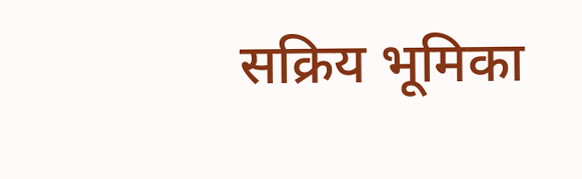सक्रिय भूमिका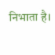निभाता है।